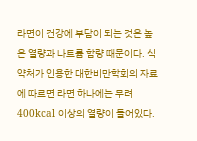라면이 건강에 부담이 되는 것은 높은 열량과 나트륨 함량 때문이다. 식약처가 인용한 대한비만학회의 자료에 따르면 라면 하나에는 무려 400kcal 이상의 열량이 들어있다.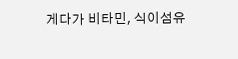게다가 비타민, 식이섬유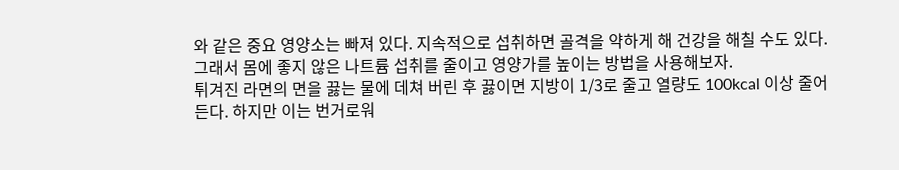와 같은 중요 영양소는 빠져 있다. 지속적으로 섭취하면 골격을 약하게 해 건강을 해칠 수도 있다.그래서 몸에 좋지 않은 나트륨 섭취를 줄이고 영양가를 높이는 방법을 사용해보자.
튀겨진 라면의 면을 끓는 물에 데쳐 버린 후 끓이면 지방이 1/3로 줄고 열량도 100kcal 이상 줄어든다. 하지만 이는 번거로워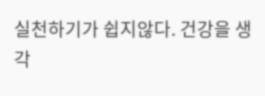실천하기가 쉽지않다. 건강을 생각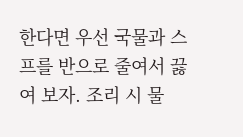한다면 우선 국물과 스프를 반으로 줄여서 끓여 보자. 조리 시 물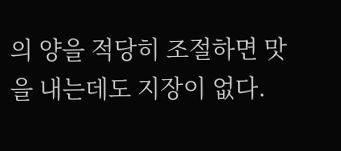의 양을 적당히 조절하면 맛을 내는데도 지장이 없다.